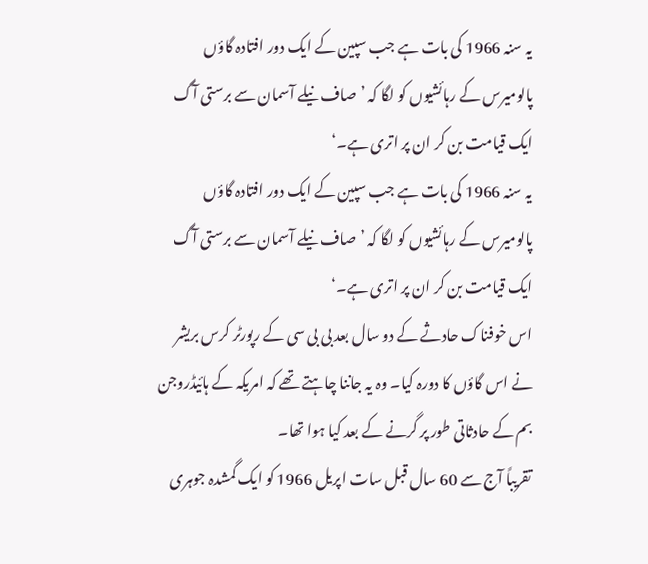یہ سنہ 1966 کی بات ہے جب سپین کے ایک دور افتادہ گاؤں پالومیرس کے رہائشیوں کو لگا کہ ’صاف نیلے آسمان سے برستی آگ ایک قیامت بن کر ان پر اتری ہے۔‘
یہ سنہ 1966 کی بات ہے جب سپین کے ایک دور افتادہ گاؤں پالومیرس کے رہائشیوں کو لگا کہ ’صاف نیلے آسمان سے برستی آگ ایک قیامت بن کر ان پر اتری ہے۔‘
اس خوفناک حادثے کے دو سال بعد بی بی سی کے رپورٹر کرس بریشر نے اس گاؤں کا دورہ کیا۔ وہ یہ جاننا چاہتے تھے کہ امریکہ کے ہائیڈروجن بم کے حادثاتی طور پر گرنے کے بعد کیا ہوا تھا۔
تقریباً آج سے 60 سال قبل سات اپریل 1966 کو ایک گمشدہ جوہری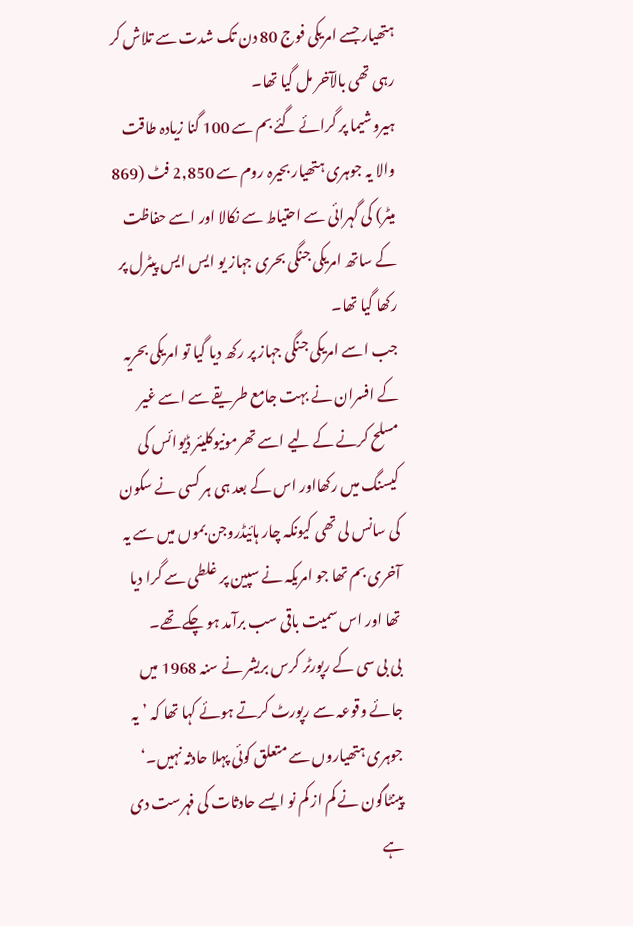ہتھیار جسے امریکی فوج 80 دن تک شدت سے تلاش کر رہی تھی بالآخر مل گیا تھا۔
ہیروشیما پر گرائے گئے بم سے 100 گنا زیادہ طاقت والا یہ جوہری ہتھیار بحیرہ روم سے 2,850 فٹ (869 میٹر) کی گہرائی سے احتیاط سے نکالا اور اسے حفاظت کے ساتھ امریکی جنگی بحری جہاز یو ایس ایس پیٹرل پر رکھا گیا تھا۔
جب اسے امریکی جنگی جہاز پر رکھ دیا گیا تو امریکی بحریہ کے افسران نے بہت جامع طریقے سے اسے غیر مسلح کرنے کے لیے اسے تھرمونیوکلیئر ڈیوائس کی کیسنگ میں رکھااور اس کے بعد ہی ہر کسی نے سکون کی سانس لی تھی کیونکہ چار ہائیڈروجن بموں میں سے یہ آخری بم تھا جو امریکہ نے سپین پر غلطی سے گرا دیا تھا اور اس سمیت باقی سب برآمد ہو چکے تھے۔
بی بی سی کے رپورٹر کرس بریشر نے سنہ 1968 میں جائے وقوعہ سے رپورٹ کرتے ہوئے کہا تھا کہ ’یہ جوہری ہتھیاروں سے متعلق کوئی پہلا حادثہ نہیں۔‘
پینٹاگون نے کم از کم نو ایسے حادثات کی فہرست دی ہے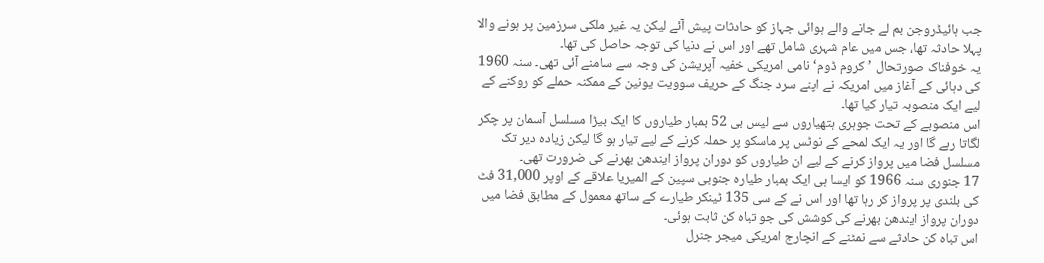جب ہائیڈروجن بم لے جانے والے ہوائی جہاز کو حادثات پیش آئے لیکن یہ غیر ملکی سرزمین پر ہونے والا پہلا حادثہ تھا، جس میں عام شہری شامل تھے اور اس نے دنیا کی توجہ حاصل کی تھا۔
یہ خوفناک صورتحال ’کروم ڈوم‘ نامی امریکی خفیہ آپریشن کی وجہ سے سامنے آئی تھی۔ سنہ 1960 کی دہائی کے آغاز میں امریکہ نے اپنے سرد جنگ کے حریف سوویت یونین کے ممکنہ حملے کو روکنے کے لیے ایک منصوبہ تیار کیا تھا۔
اس منصوبے کے تحت جوہری ہتھیاروں سے لیس بی 52 بمبار طیاروں کا ایک بیڑا مسلسل آسمان پر چکر لگاتا رہے گا اور یہ ایک لمحے کے نوٹس پر ماسکو پر حملہ کرنے کے لیے تیار ہو گا لیکن زیادہ دیر تک مسلسل فضا میں پرواز کرنے کے لیے ان طیاروں کو دوران پرواز ایندھن بھرنے کی ضرورت تھی۔
17 جنوری سنہ 1966 کو ایسا ہی ایک بمبار طیارہ جنوبی سپین کے المیریا علاقے کے اوپر 31,000 فٹ کی بلندی پر پرواز کر رہا تھا اور اس نے کے سی 135 ٹینکر طیارے کے ساتھ معمول کے مطابق فضا میں دوران پرواز ایندھن بھرنے کی کوشش کی جو تباہ کن ثابت ہوئی۔
اس تباہ کن حادثے سے نمٹنے کے انچارج امریکی میجر جنرل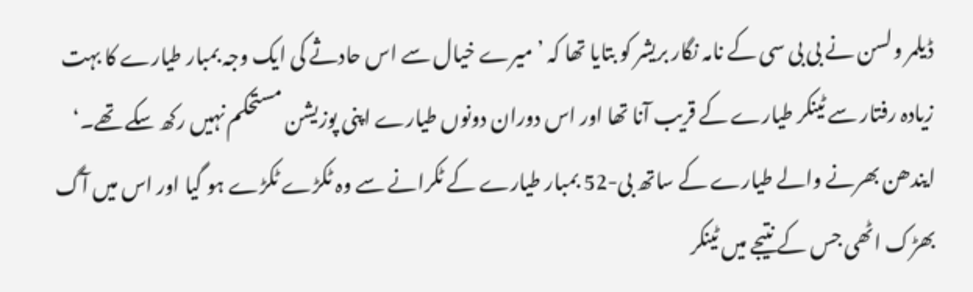ڈیلمر ولسن نے بی بی سی کے نامہ نگار بریشر کو بتایا تھا کہ ’میرے خیال سے اس حادثے کی ایک وجہ بمبار طیارے کا بہت زیادہ رفتار سے ٹینکر طیارے کے قریب آنا تھا اور اس دوران دونوں طیارے اپنی پوزیشن مستحکم نہیں رکھ سکے تھے۔‘
ایندھن بھرنے والے طیارے کے ساتھ بی-52 بمبار طیارے کے ٹکرانے سے وہ ٹکڑے ٹکڑے ہو گیا اور اس میں آگ بھڑک اٹھی جس کے نتیجے میں ٹینکر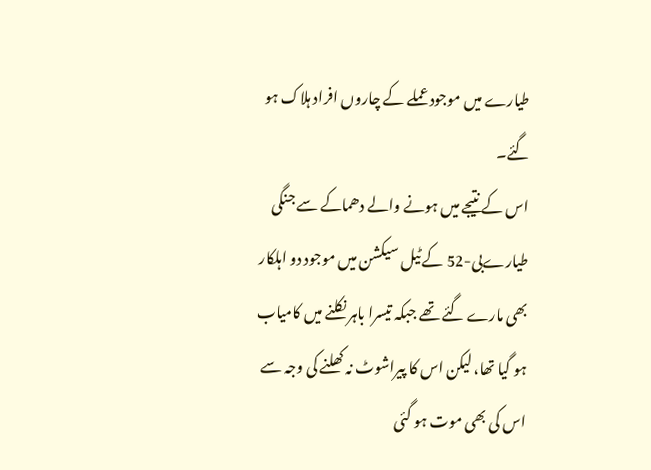طیارے میں موجود عملے کے چاروں افراد ہلاک ہو گئے۔
اس کے نتیجے میں ہونے والے دھماکے سے جنگی طیارےبی-52 کے ٹیل سیکشن میں موجود دو اہلکار بھی مارے گئے تھے جبکہ تیسرا باہر نکلنے میں کامیاب ہو گیا تھا، لیکن اس کا پیراشوٹ نہ کھلنے کی وجہ سے اس کی بھی موت ہو گئی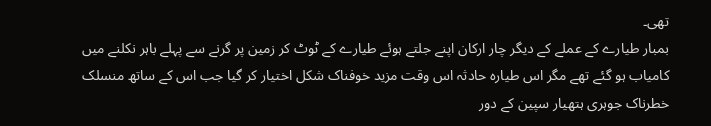تھی۔
بمبار طیارے کے عملے کے دیگر چار ارکان اپنے جلتے ہوئے طیارے کے ٹوٹ کر زمین پر گرنے سے پہلے باہر نکلنے میں کامیاب ہو گئے تھے مگر اس طیارہ حادثہ اس وقت مزید خوفناک شکل اختیار کر گیا جب اس کے ساتھ منسلک خطرناک جوہری ہتھیار سپین کے دور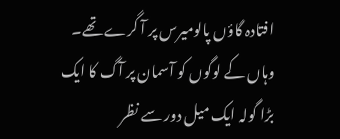افتادہ گاؤں پالومیرس پر آ گرے تھے۔
وہاں کے لوگوں کو آسمان پر آگ کا ایک بڑا گولہ ایک میل دور سے نظر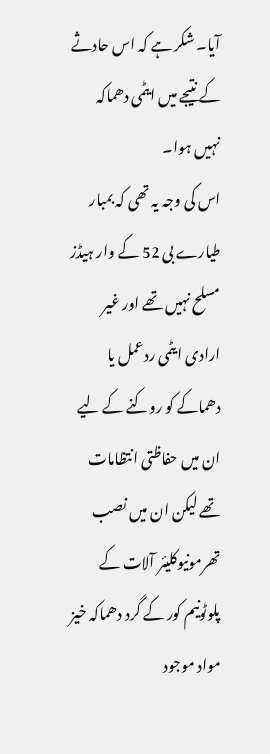آیا۔ شکر ہے کہ اس حادثے کے نتیجے میں ایٹمی دھماکہ نہیں ہوا۔
اس کی وجہ یہ تھی کہ بمبار طیارے بی 52 کے وار ہیڈز مسلح نہیں تھے اور غیر ارادی ایٹمی ردعمل یا دھماکے کو روکنے کے لیے ان میں حفاظتی انتظامات تھے لیکن ان میں نصب تھرمونیوکلیئر آلات کے پلوٹونیم کور کے گرد دھماکہ خیز مواد موجود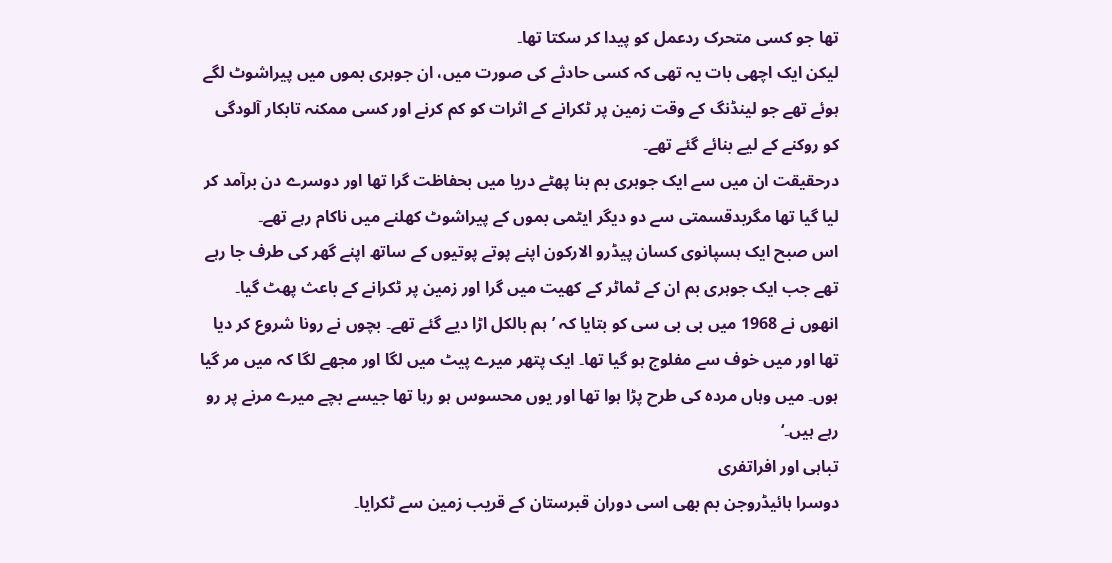تھا جو کسی متحرک ردعمل کو پیدا کر سکتا تھا۔
لیکن ایک اچھی بات یہ تھی کہ کسی حادثے کی صورت میں، ان جوہری بموں میں پیراشوٹ لگے ہوئے تھے جو لینڈنگ کے وقت زمین پر ٹکرانے کے اثرات کو کم کرنے اور کسی ممکنہ تابکار آلودگی کو روکنے کے لیے بنائے گئے تھے۔
درحقیقت ان میں سے ایک جوہری بم بنا پھٹے دریا میں بحفاظت گرا تھا اور دوسرے دن برآمد کر لیا گیا تھا مگربدقسمتی سے دو دیگر ایٹمی بموں کے پیراشوٹ کھلنے میں ناکام رہے تھے۔
اس صبح ایک ہسپانوی کسان پیڈرو الارکون اپنے پوتے پوتیوں کے ساتھ اپنے گھر کی طرف جا رہے تھے جب ایک جوہری بم ان کے ٹماٹر کے کھیت میں گرا اور زمین پر ٹکرانے کے باعث پھٹ گیا۔
انھوں نے 1968 میں بی بی سی کو بتایا کہ ’ہم بالکل اڑا دیے گئے تھے۔ بچوں نے رونا شروع کر دیا تھا اور میں خوف سے مفلوج ہو گیا تھا۔ ایک پتھر میرے پیٹ میں لگا اور مجھے لگا کہ میں مر گیا ہوں۔ میں وہاں مردہ کی طرح پڑا ہوا تھا اور یوں محسوس ہو رہا تھا جیسے بچے میرے مرنے پر رو رہے ہیں۔‘
تباہی اور افراتفری
دوسرا ہائیڈروجن بم بھی اسی دوران قبرستان کے قریب زمین سے ٹکرایا۔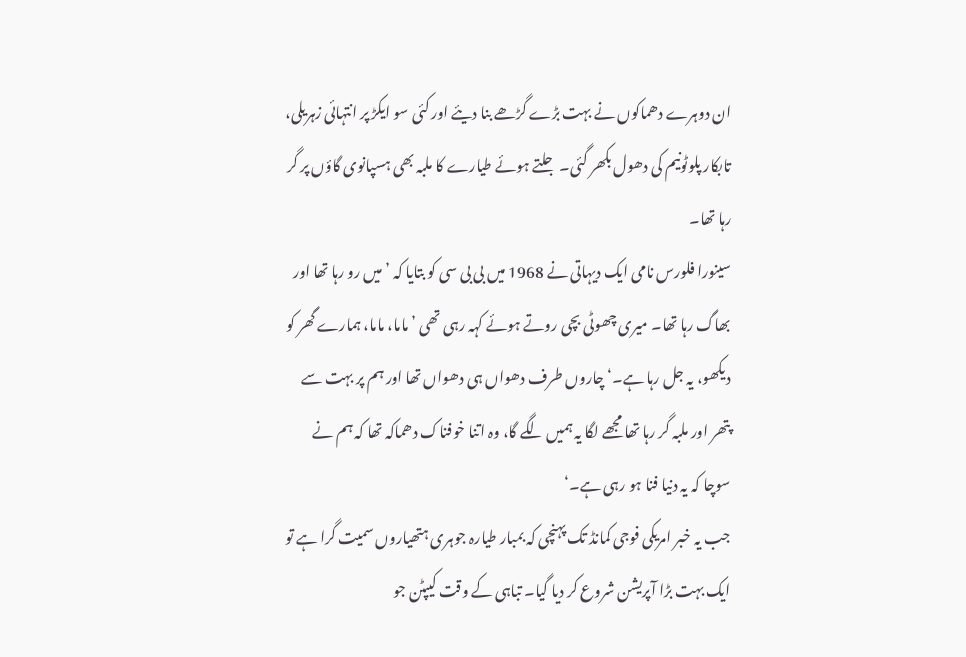ان دوہرے دھماکوں نے بہت بڑے گڑھے بنا دیئے اور کئی سو ایکڑ پر انتہائی زہریلی، تابکار پلوٹونیم کی دھول بکھر گئی۔ جلتے ہوئے طیارے کا ملبہ بھی ہسپانوی گاؤں پر گر رہا تھا۔
سینورا فلورس نامی ایک دیہاتی نے 1968 میں بی بی سی کو بتایا کہ ’میں رو رہا تھا اور بھاگ رہا تھا۔ میری چھوٹی بچی روتے ہوئے کہہ رہی تھی ’ماما، ماما، ہمارے گھر کو دیکھو، یہ جل رہا ہے۔‘ چاروں طرف دھواں ہی دھواں تھا اور ہم پر بہت سے پتھر اور ملبہ گر رہا تھا مجھے لگا یہ ہمیں لگے گا، وہ اتنا خوفناک دھماکہ تھا کہ ہم نے سوچا کہ یہ دنیا فنا ہو رہی ہے۔‘
جب یہ خبر امریکی فوجی کمانڈ تک پہنچی کہ بمبار طیارہ جوہری ہتھیاروں سمیت گرا ہے تو ایک بہت بڑا آپریشن شروع کر دیا گیا۔ تباہی کے وقت کیپٹن جو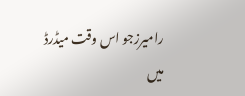رامیرزجو اس وقت میڈرڈ میں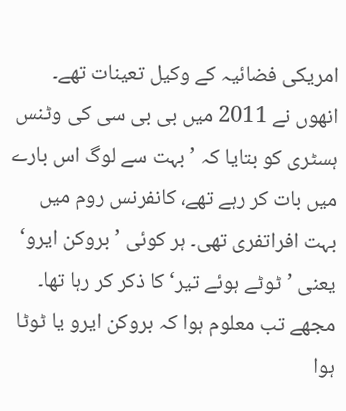امریکی فضائیہ کے وکیل تعینات تھے۔
انھوں نے 2011 میں بی بی سی کی وٹنس ہسٹری کو بتایا کہ ’بہت سے لوگ اس بارے میں بات کر رہے تھے، کانفرنس روم میں بہت افراتفری تھی۔ ہر کوئی ’بروکن ایرو‘ یعنی ’ٹوٹے ہوئے تیر‘ کا ذکر کر رہا تھا۔ مجھے تب معلوم ہوا کہ بروکن ایرو یا ٹوٹا ہوا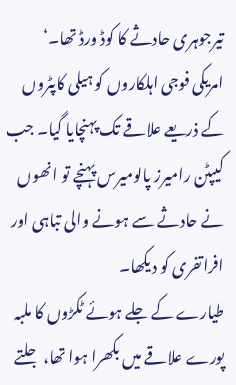تیرجوہری حادثے کا کوڈ ورڈ تھا۔‘
امریکی فوجی اہلکاروں کو ہیلی کاپٹروں کے ذریعے علاقے تک پہنچایا گیا۔ جب کیپٹن رامیرز پالومیرس پہنچے تو انھوں نے حادثے سے ہونے والی تباہی اور افراتفری کو دیکھا۔
طیارے کے جلے ہوئے ٹکڑوں کا ملبہ پورے علاقے میں بکھرا ہوا تھا، جلتے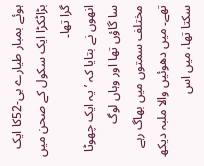ہوئے بمبار طیارے بی-52کا ایک بڑاٹکڑا ایک سکول کے صحن میں گرا تھا۔
انھوں نے بتایا کہ ’یہ ایک چھوٹا سا گاؤں تھا اور وہاں لوگ مختلف سمتوں میں بھاگ رہے تھے۔ میں دھوئيں والا ملبہ دیکھ سکتا تھا، میں اس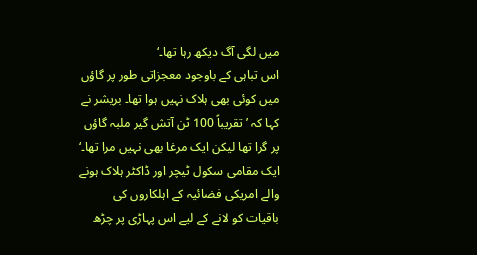میں لگی آگ دیکھ رہا تھا۔‘
اس تباہی کے باوجود معجزاتی طور پر گاؤں میں کوئی بھی ہلاک نہیں ہوا تھا۔ بریشر نے کہا کہ ’تقریباً 100 ٹن آتش گیر ملبہ گاؤں پر گرا تھا لیکن ایک مرغا بھی نہیں مرا تھا۔‘
ایک مقامی سکول ٹیچر اور ڈاکٹر ہلاک ہونے والے امریکی فضائیہ کے اہلکاروں کی باقیات کو لانے کے لیے اس پہاڑی پر چڑھ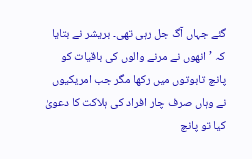گئے جہاں آگ جل رہی تھی۔ بریشر نے بتایا کہ ’انھوں نے مرنے والوں کی باقیات کو پانچ تابوتوں میں رکھا مگر جب امریکیوں نے وہاں صرف چار افراد کی ہلاکت کا دعویٰ کیا تو پانچ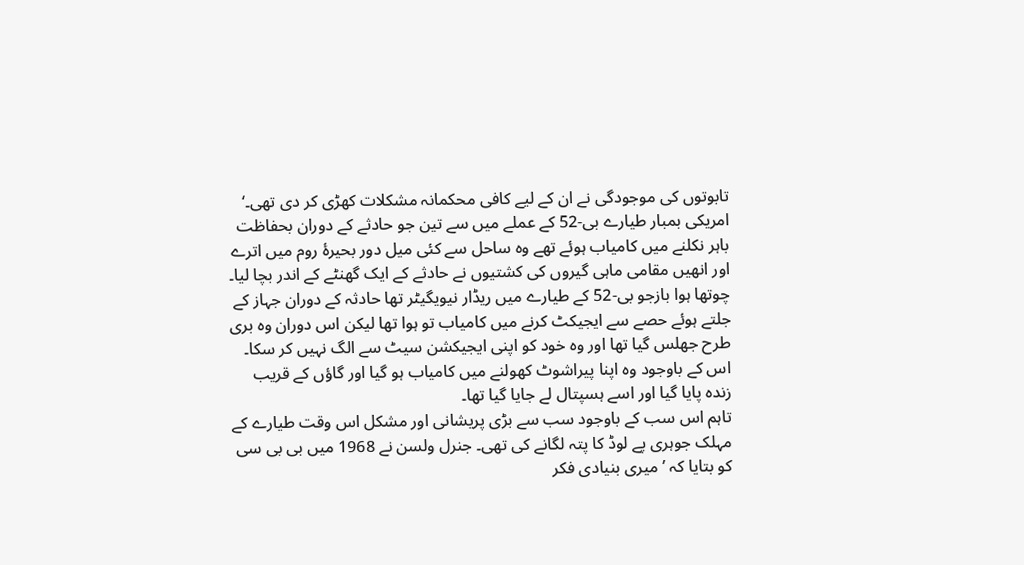تابوتوں کی موجودگی نے ان کے لیے کافی محکمانہ مشکلات کھڑی کر دی تھی۔‘
امریکی بمبار طیارے بی-52 کے عملے میں سے تین جو حادثے کے دوران بحفاظت باہر نکلنے میں کامیاب ہوئے تھے وہ ساحل سے کئی میل دور بحیرۂ روم میں اترے اور انھیں مقامی ماہی گیروں کی کشتیوں نے حادثے کے ایک گھنٹے کے اندر بچا لیا۔
چوتھا ہوا بازجو بی-52 کے طیارے میں ریڈار نیویگیٹر تھا حادثہ کے دوران جہاز کے جلتے ہوئے حصے سے ایجیکٹ کرنے میں کامیاب تو ہوا تھا لیکن اس دوران وہ بری طرح جھلس گیا تھا اور وہ خود کو اپنی ایجیکشن سیٹ سے الگ نہیں کر سکا۔ اس کے باوجود وہ اپنا پیراشوٹ کھولنے میں کامیاب ہو گیا اور گاؤں کے قریب زندہ پایا گیا اور اسے ہسپتال لے جایا گیا تھا۔
تاہم اس سب کے باوجود سب سے بڑی پریشانی اور مشکل اس وقت طیارے کے مہلک جوہری پے لوڈ کا پتہ لگانے کی تھی۔ جنرل ولسن نے 1968 میں بی بی سی کو بتایا کہ ’میری بنیادی فکر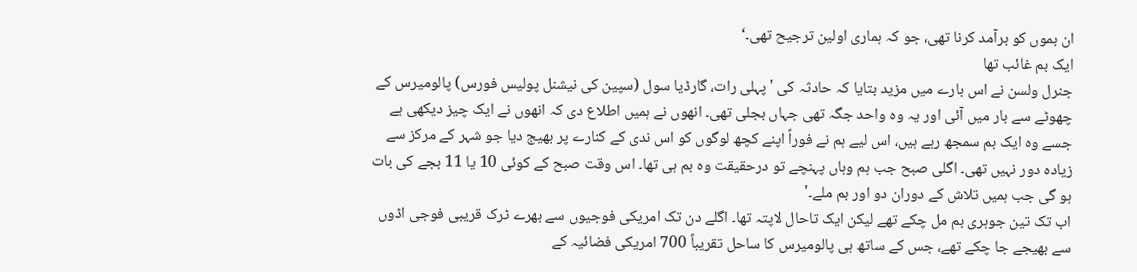ان بموں کو برآمد کرنا تھی، جو کہ ہماری اولین ترجیح تھی۔‘
ایک بم غائب تھا
جنرل ولسن نے اس بارے میں مزید بتایا کہ حادثہ کی 'پہلی رات، گارڈیا سول (سپین کی نیشنل پولیس فورس) پالومیرس کے چھوٹے سے بار میں آئی اور یہ وہ واحد جگہ تھی جہاں بجلی تھی۔ انھوں نے ہمیں اطلاع دی کہ انھوں نے ایک چیز دیکھی ہے جسے وہ ایک بم سمجھ رہے ہیں، اس لیے ہم نے فوراً اپنے کچھ لوگوں کو اس ندی کے کنارے پر بھیج دیا جو شہر کے مرکز سے زیادہ دور نہیں تھی۔ اگلی صبح جب ہم وہاں پہنچے تو درحقیقت وہ بم ہی تھا۔ اس وقت صبح کے کوئی 10 یا 11 بجے کی بات ہو گی جب ہمیں تلاش کے دوران دو اور بم ملے۔'
اب تک تین جوہری بم مل چکے تھے لیکن ایک تاحال لاپتہ تھا۔ اگلے دن تک امریکی فوجیوں سے بھرے ٹرک قریبی فوجی اڈوں سے بھیجے جا چکے تھے، جس کے ساتھ ہی پالومیرس کا ساحل تقریباً 700 امریکی فضائیہ کے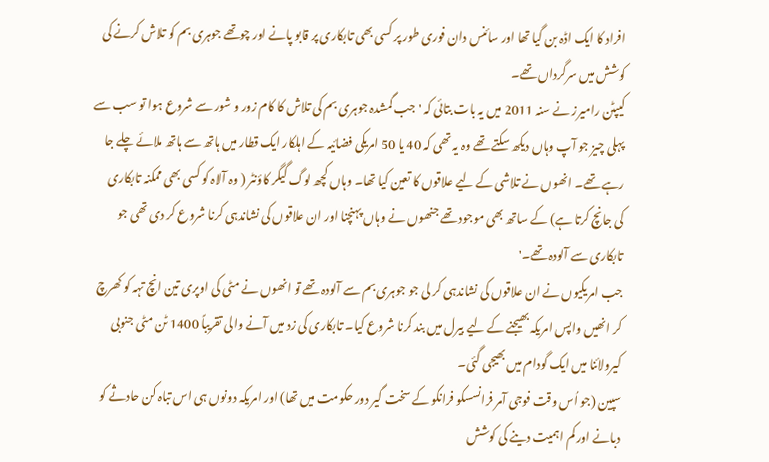افراد کا ایک اڈہ بن گیا تھا اور سائنس دان فوری طور پر کسی بھی تابکاری پر قابو پانے اور چوتھے جوہری بم کو تلاش کرنے کی کوشش میں سرگرداں تھے۔
کیپٹن رامیرز نے سنہ 2011 میں یہ بات بتائی کہ 'جب گمشدہ جوہری بم کی تلاش کا کام زور و شور سے شروع ہوا تو سب سے پہلی چیز جو آپ وہاں دیکھ سکتے تھے وہ یہ تھی کہ 40 یا 50 امریکی فضائیہ کے اہلکار ایک قطار میں ہاتھ سے ہاتھ ملائے چلے جا رہے تھے۔ انھوں نے تلاشی کے لیے علاقوں کا تعین کیا تھا۔ وہاں کچھ لوگ گیگر کاؤنٹر ( وہ آلاہ کو کسی بھی ممکنہ تابکاری کی جانچ کرتا ہے) کے ساتھ بھی موجود تھے جنھوں نے وہاں پہنچنا اور ان علاقوں کی نشاندہی کرنا شروع کر دی تھی جو تابکاری سے آلودہ تھے۔'
جب امریکیوں نے ان علاقوں کی نشاندہی کر لی جو جوہری بم سے آلودہ تھے تو انھوں نے مٹی کی اوپری تین انچ تہہ کو کھرچ کر انھیں واپس امریکہ بھیجنے کے لیے بیرل میں بند کرنا شروع کیا۔ تابکاری کی زد میں آنے والی تقریباً 1400 ٹن مٹی جنوبی کیرولائنا میں ایک گودام میں بھیجی گئی۔
سپین (جو اُس وقت فوجی آمر فرانسسکو فرانکو کے سخت گیر دور حکومت میں تھا) اور امریکہ دونوں ہی اس تباہ کن حادثے کو دبانے اور کم اہمیت دینے کی کوشش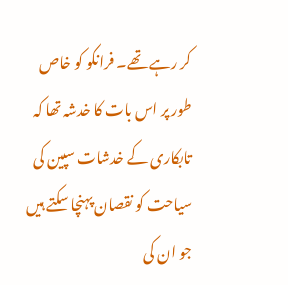کر رہے تھے۔ فرانکو کو خاص طور پر اس بات کا خدشہ تھا کہ تابکاری کے خدشات سپین کی سیاحت کو نقصان پہنچا سکتے ہیں جو ان کی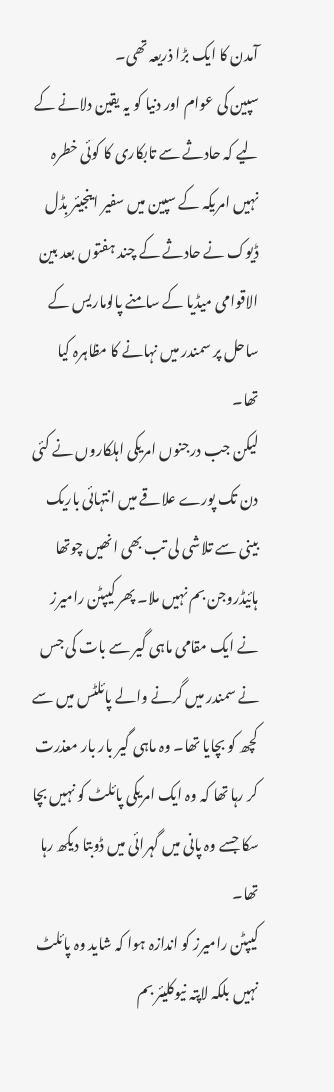آمدن کا ایک بڑا ذریعہ تھی۔
سپین کی عوام اور دنیا کو یہ یقین دلانے کے لیے کہ حادثے سے تابکاری کا کوئی خطرہ نہیں امریکہ کے سپین میں سفیر اینجیئر بِڈل ڈیوک نے حادثے کے چند ہفتوں بعد بین الاقوامی میڈیا کے سامنے پالوماریس کے ساحل پر سمندر میں نہانے کا مظاہرہ کیا تھا۔
لیکن جب درجنوں امریکی اہلکاروں نے کئی دن تک پورے علاقے میں انتہائی باریک بینی سے تلاشی لی تب بھی انھیں چوتھا ہائیڈروجن بم نہیں ملا۔ پھر کیپٹن رامیرز نے ایک مقامی ماہی گیر سے بات کی جس نے سمندر میں گرنے والے پائلٹس میں سے کچھ کو بچایا تھا۔ وہ ماہی گیر بار بار معذرت کر رہا تھا کہ وہ ایک امریکی پائلٹ کو نہیں بچا سکا جسے وہ پانی میں گہرائی میں ڈوبتا دیکھ رہا تھا۔
کیپٹن رامیرز کو اندازہ ہوا کہ شاید وہ پائلٹ نہیں بلکہ لاپتہ نیوکلیئر بم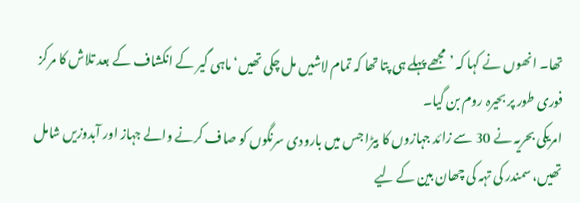تھا۔ انھوں نے کہا کہ ’مجھے پہلے ہی پتا تھا کہ تمام لاشیں مل چکی تھیں‘ ماہی گیر کے انکشاف کے بعد تلاش کا مرکز فوری طور پر بحیرہ روم بن گیا۔
امریکی بحریہ نے 30 سے زائد جہازوں کا بیڑا جس میں بارودی سرنگوں کو صاف کرنے والے جہاز اور آبدوزیں شامل تھیں، سمندر کی تہہ کی چھان بین کے لیے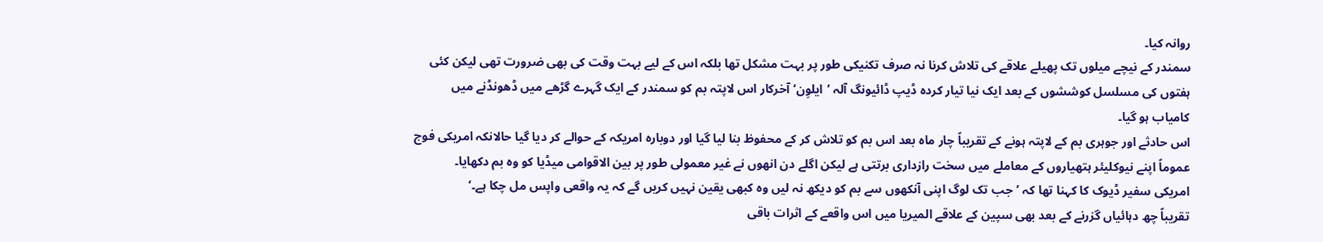روانہ کیا۔
سمندر کے نیچے میلوں تک پھیلے علاقے کی تلاش کرنا نہ صرف تکنیکی طور پر بہت مشکل تھا بلکہ اس کے لیے بہت وقت کی بھی ضرورت تھی لیکن کئی ہفتوں کی مسلسل کوششوں کے بعد ایک نیا تیار کردہ ڈیپ ڈائیونگ آلہ ’ایلوِن‘ آخرکار اس لاپتہ بم کو سمندر کے ایک گہرے گڑھے میں ڈھونڈنے میں کامیاب ہو گیا۔
اس حادثے اور جوہری بم کے لاپتہ ہونے کے تقریباً چار ماہ بعد اس بم کو تلاش کر کے محفوظ بنا لیا گیا اور دوبارہ امریکہ کے حوالے کر دیا گیا حالانکہ امریکی فوج عموماً اپنے نیوکلیئر ہتھیاروں کے معاملے میں سخت رازداری برتتی ہے لیکن اگلے دن انھوں نے غیر معمولی طور پر بین الاقوامی میڈیا کو وہ بم دکھایا۔
امریکی سفیر ڈیوک کا کہنا تھا کہ ’جب تک لوگ اپنی آنکھوں سے بم کو دیکھ نہ لیں وہ کبھی یقین نہیں کریں گے کہ یہ واقعی واپس مل چکا ہے۔‘
تقریباً چھ دہائیاں گزرنے کے بعد بھی سپین کے علاقے المیریا میں اس واقعے کے اثرات باقی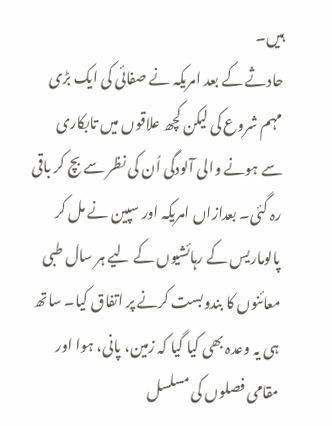ہیں۔
حادثے کے بعد امریکہ نے صفائی کی ایک بڑی مہم شروع کی لیکن کچھ علاقوں میں تابکاری سے ہونے والی آلودگی اُن کی نظر سے بچ کر باقی رہ گئی۔ بعدازاں امریکہ اور سپین نے مل کر پالوماریس کے رہائشیوں کے لیے ہر سال طبی معائنوں کا بندوبست کرنے پر اتفاق کیا۔ ساتھ ہی یہ وعدہ بھی کیا گیا کہ زمین، پانی، ہوا اور مقامی فصلوں کی مسلسل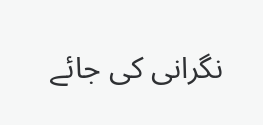نگرانی کی جائے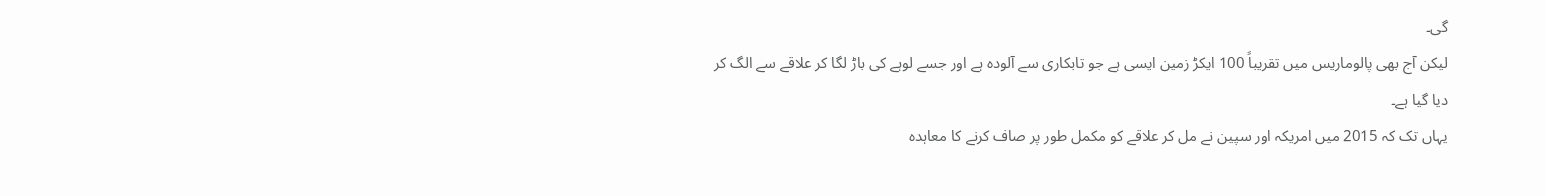گی۔
لیکن آج بھی پالوماریس میں تقریباً 100 ایکڑ زمین ایسی ہے جو تابکاری سے آلودہ ہے اور جسے لوہے کی باڑ لگا کر علاقے سے الگ کر دیا گیا ہے۔
یہاں تک کہ 2015 میں امریکہ اور سپین نے مل کر علاقے کو مکمل طور پر صاف کرنے کا معاہدہ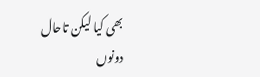بھی کیا لیکن تاحال دونوں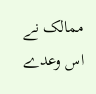ممالک نے اس وعدے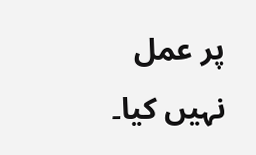پر عمل نہیں کیا۔